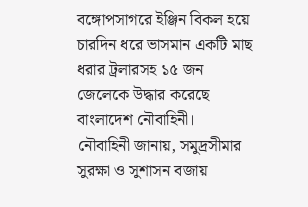বঙ্গোপসাগরে ইঞ্জিন বিকল হয়ে চারদিন ধরে ভাসমান একটি মাছ ধরার ট্রলারসহ ১৫ জন জেলেকে উদ্ধার করেছে বাংলাদেশ নৌবাহিনী।
নৌবাহিনী জানায়, সমুদ্রসীমার সুরক্ষা ও সুশাসন বজায়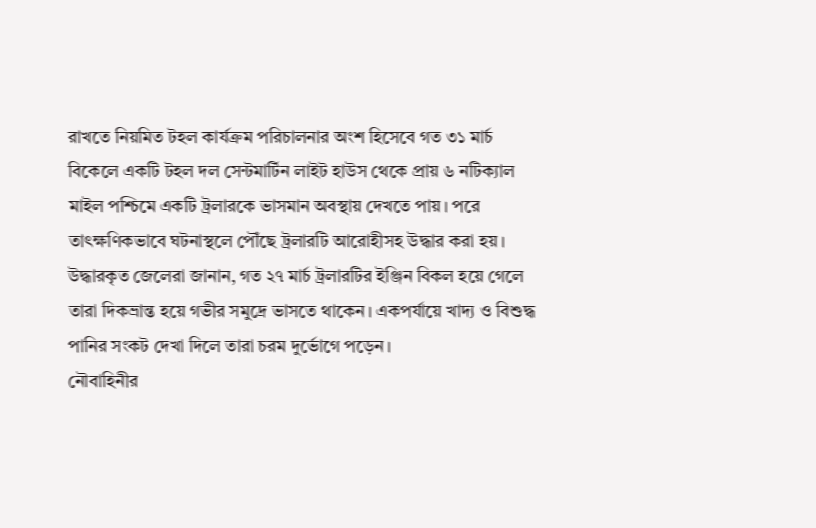রাখতে নিয়মিত টহল কার্যক্রম পরিচালনার অংশ হিসেবে গত ৩১ মার্চ বিকেলে একটি টহল দল সেন্টমার্টিন লাইট হাউস থেকে প্রায় ৬ নটিক্যাল মাইল পশ্চিমে একটি ট্রলারকে ভাসমান অবস্থায় দেখতে পায়। পরে তাৎক্ষণিকভাবে ঘটনাস্থলে পৌঁছে ট্রলারটি আরোহীসহ উদ্ধার করা হয়।
উদ্ধারকৃত জেলেরা জানান, গত ২৭ মার্চ ট্রলারটির ইঞ্জিন বিকল হয়ে গেলে তারা দিকভ্রান্ত হয়ে গভীর সমুদ্রে ভাসতে থাকেন। একপর্যায়ে খাদ্য ও বিশুদ্ধ পানির সংকট দেখা দিলে তারা চরম দুর্ভোগে পড়েন।
নৌবাহিনীর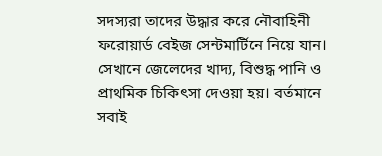সদস্যরা তাদের উদ্ধার করে নৌবাহিনী ফরোয়ার্ড বেইজ সেন্টমার্টিনে নিয়ে যান। সেখানে জেলেদের খাদ্য, বিশুদ্ধ পানি ও প্রাথমিক চিকিৎসা দেওয়া হয়। বর্তমানে সবাই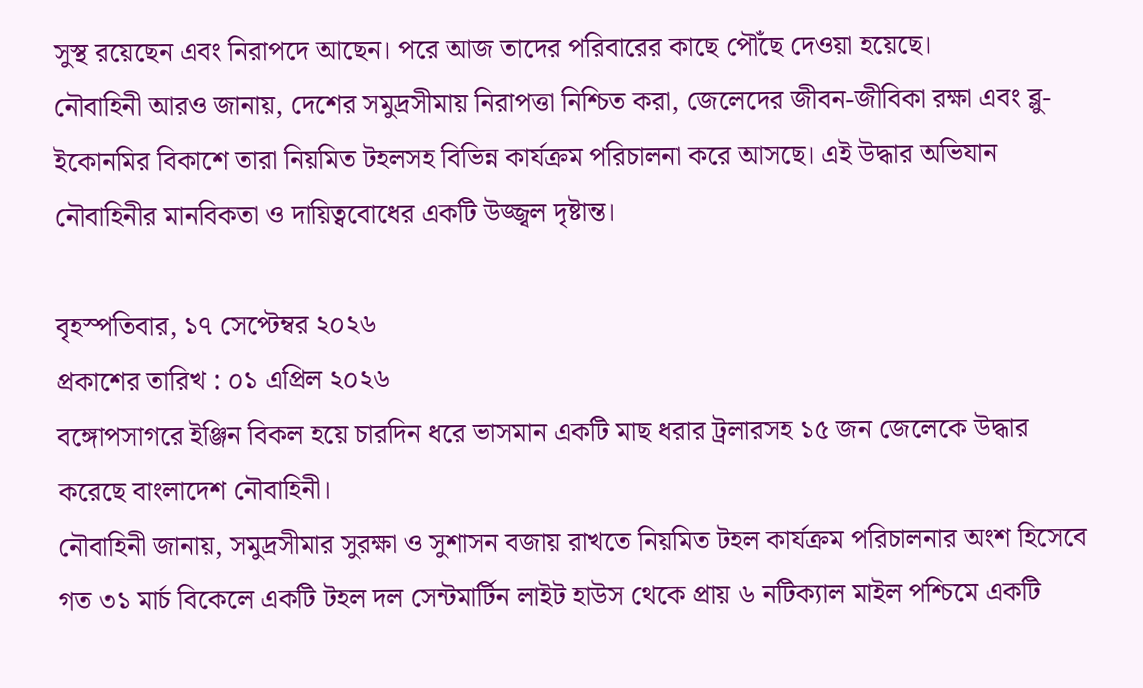সুস্থ রয়েছেন এবং নিরাপদে আছেন। পরে আজ তাদের পরিবারের কাছে পৌঁছে দেওয়া হয়েছে।
নৌবাহিনী আরও জানায়, দেশের সমুদ্রসীমায় নিরাপত্তা নিশ্চিত করা, জেলেদের জীবন-জীবিকা রক্ষা এবং ব্লু-ইকোনমির বিকাশে তারা নিয়মিত টহলসহ বিভিন্ন কার্যক্রম পরিচালনা করে আসছে। এই উদ্ধার অভিযান নৌবাহিনীর মানবিকতা ও দায়িত্ববোধের একটি উজ্জ্বল দৃষ্টান্ত।

বৃহস্পতিবার, ১৭ সেপ্টেম্বর ২০২৬
প্রকাশের তারিখ : ০১ এপ্রিল ২০২৬
বঙ্গোপসাগরে ইঞ্জিন বিকল হয়ে চারদিন ধরে ভাসমান একটি মাছ ধরার ট্রলারসহ ১৫ জন জেলেকে উদ্ধার করেছে বাংলাদেশ নৌবাহিনী।
নৌবাহিনী জানায়, সমুদ্রসীমার সুরক্ষা ও সুশাসন বজায় রাখতে নিয়মিত টহল কার্যক্রম পরিচালনার অংশ হিসেবে গত ৩১ মার্চ বিকেলে একটি টহল দল সেন্টমার্টিন লাইট হাউস থেকে প্রায় ৬ নটিক্যাল মাইল পশ্চিমে একটি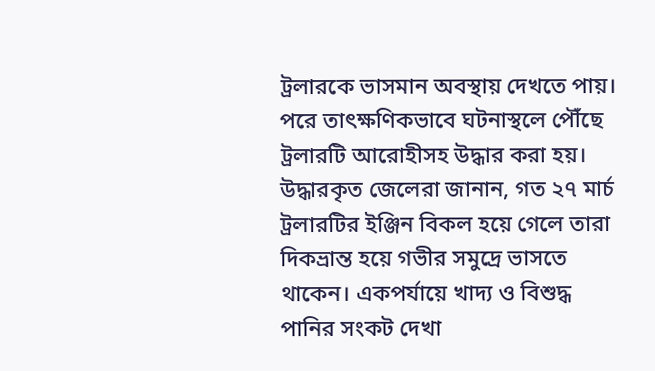ট্রলারকে ভাসমান অবস্থায় দেখতে পায়। পরে তাৎক্ষণিকভাবে ঘটনাস্থলে পৌঁছে ট্রলারটি আরোহীসহ উদ্ধার করা হয়।
উদ্ধারকৃত জেলেরা জানান, গত ২৭ মার্চ ট্রলারটির ইঞ্জিন বিকল হয়ে গেলে তারা দিকভ্রান্ত হয়ে গভীর সমুদ্রে ভাসতে থাকেন। একপর্যায়ে খাদ্য ও বিশুদ্ধ পানির সংকট দেখা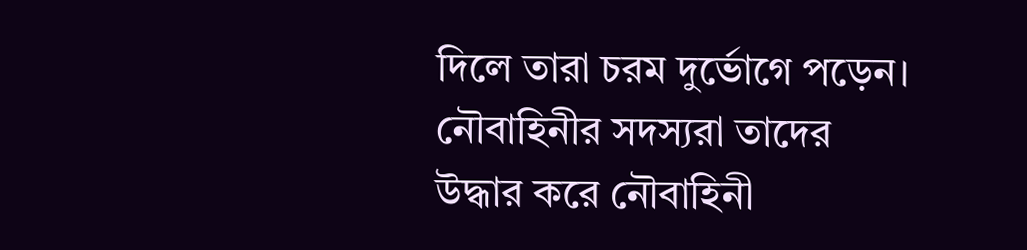দিলে তারা চরম দুর্ভোগে পড়েন।
নৌবাহিনীর সদস্যরা তাদের উদ্ধার করে নৌবাহিনী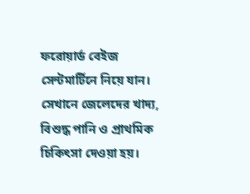ফরোয়ার্ড বেইজ সেন্টমার্টিনে নিয়ে যান। সেখানে জেলেদের খাদ্য, বিশুদ্ধ পানি ও প্রাথমিক চিকিৎসা দেওয়া হয়।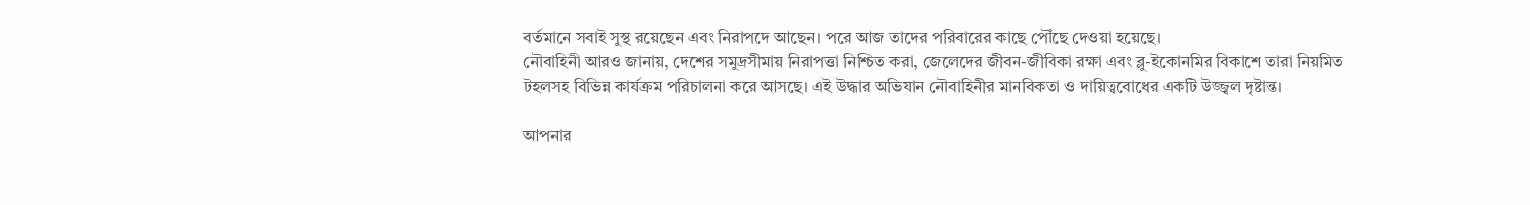বর্তমানে সবাই সুস্থ রয়েছেন এবং নিরাপদে আছেন। পরে আজ তাদের পরিবারের কাছে পৌঁছে দেওয়া হয়েছে।
নৌবাহিনী আরও জানায়, দেশের সমুদ্রসীমায় নিরাপত্তা নিশ্চিত করা, জেলেদের জীবন-জীবিকা রক্ষা এবং ব্লু-ইকোনমির বিকাশে তারা নিয়মিত টহলসহ বিভিন্ন কার্যক্রম পরিচালনা করে আসছে। এই উদ্ধার অভিযান নৌবাহিনীর মানবিকতা ও দায়িত্ববোধের একটি উজ্জ্বল দৃষ্টান্ত।

আপনার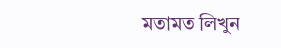মতামত লিখুন